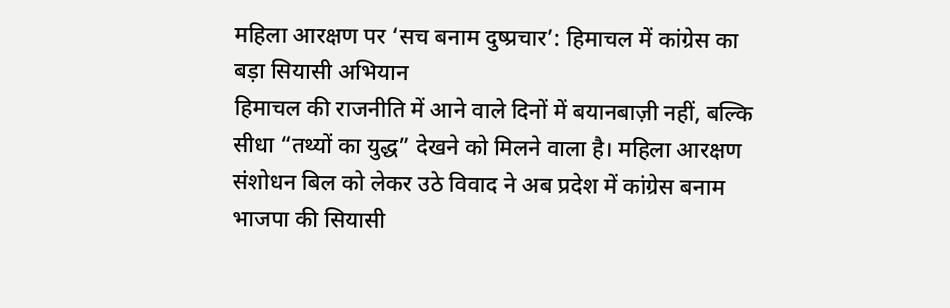महिला आरक्षण पर ‘सच बनाम दुष्प्रचार’: हिमाचल में कांग्रेस का बड़ा सियासी अभियान
हिमाचल की राजनीति में आने वाले दिनों में बयानबाज़ी नहीं, बल्कि सीधा “तथ्यों का युद्ध” देखने को मिलने वाला है। महिला आरक्षण संशोधन बिल को लेकर उठे विवाद ने अब प्रदेश में कांग्रेस बनाम भाजपा की सियासी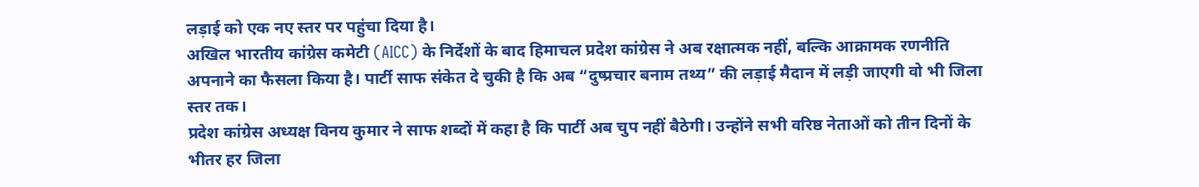लड़ाई को एक नए स्तर पर पहुंचा दिया है।
अखिल भारतीय कांग्रेस कमेटी (AICC) के निर्देशों के बाद हिमाचल प्रदेश कांग्रेस ने अब रक्षात्मक नहीं, बल्कि आक्रामक रणनीति अपनाने का फैसला किया है। पार्टी साफ संकेत दे चुकी है कि अब “दुष्प्रचार बनाम तथ्य” की लड़ाई मैदान में लड़ी जाएगी वो भी जिला स्तर तक।
प्रदेश कांग्रेस अध्यक्ष विनय कुमार ने साफ शब्दों में कहा है कि पार्टी अब चुप नहीं बैठेगी। उन्होंने सभी वरिष्ठ नेताओं को तीन दिनों के भीतर हर जिला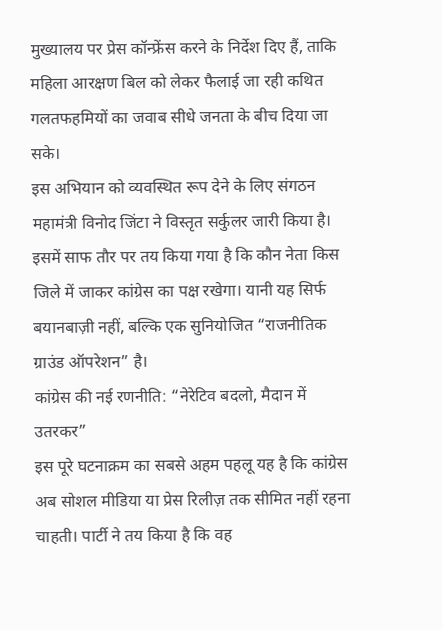मुख्यालय पर प्रेस कॉन्फ्रेंस करने के निर्देश दिए हैं, ताकि महिला आरक्षण बिल को लेकर फैलाई जा रही कथित गलतफहमियों का जवाब सीधे जनता के बीच दिया जा सके।
इस अभियान को व्यवस्थित रूप देने के लिए संगठन महामंत्री विनोद जिंटा ने विस्तृत सर्कुलर जारी किया है। इसमें साफ तौर पर तय किया गया है कि कौन नेता किस जिले में जाकर कांग्रेस का पक्ष रखेगा। यानी यह सिर्फ बयानबाज़ी नहीं, बल्कि एक सुनियोजित “राजनीतिक ग्राउंड ऑपरेशन” है।
कांग्रेस की नई रणनीति: “नेरेटिव बदलो, मैदान में उतरकर”
इस पूरे घटनाक्रम का सबसे अहम पहलू यह है कि कांग्रेस अब सोशल मीडिया या प्रेस रिलीज़ तक सीमित नहीं रहना चाहती। पार्टी ने तय किया है कि वह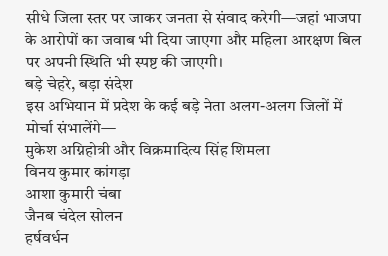सीधे जिला स्तर पर जाकर जनता से संवाद करेगी—जहां भाजपा के आरोपों का जवाब भी दिया जाएगा और महिला आरक्षण बिल पर अपनी स्थिति भी स्पष्ट की जाएगी।
बड़े चेहरे, बड़ा संदेश
इस अभियान में प्रदेश के कई बड़े नेता अलग-अलग जिलों में मोर्चा संभालेंगे—
मुकेश अग्निहोत्री और विक्रमादित्य सिंह शिमला
विनय कुमार कांगड़ा
आशा कुमारी चंबा
जैनब चंदेल सोलन
हर्षवर्धन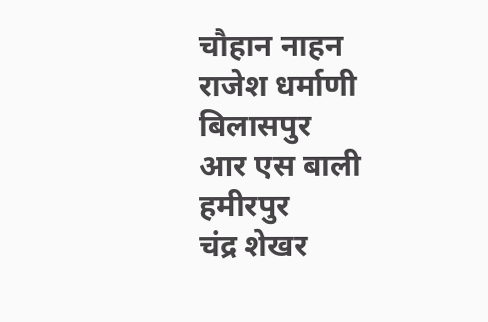चौहान नाहन
राजेश धर्माणी बिलासपुर
आर एस बाली हमीरपुर
चंद्र शेखर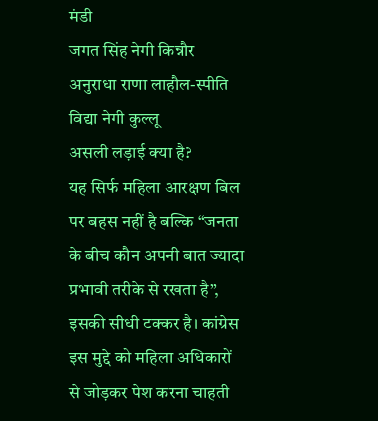मंडी
जगत सिंह नेगी किन्नौर
अनुराधा राणा लाहौल-स्पीति
विद्या नेगी कुल्लू
असली लड़ाई क्या है?
यह सिर्फ महिला आरक्षण बिल पर बहस नहीं है बल्कि “जनता के बीच कौन अपनी बात ज्यादा प्रभावी तरीके से रखता है”, इसकी सीधी टक्कर है। कांग्रेस इस मुद्दे को महिला अधिकारों से जोड़कर पेश करना चाहती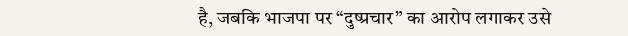है, जबकि भाजपा पर “दुष्प्रचार” का आरोप लगाकर उसे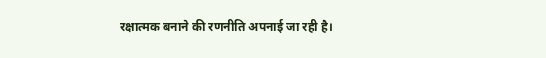रक्षात्मक बनाने की रणनीति अपनाई जा रही है।